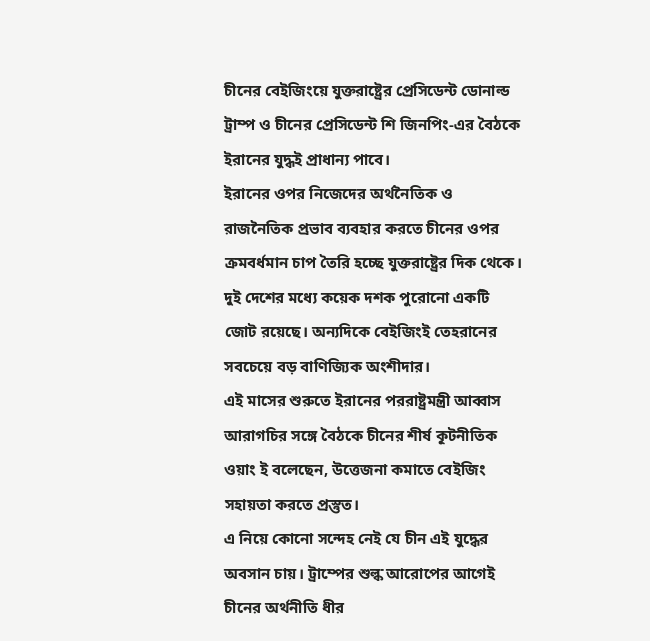চীনের বেইজিংয়ে যুক্তরাষ্ট্রের প্রেসিডেন্ট ডোনাল্ড ট্রাম্প ও চীনের প্রেসিডেন্ট শি জিনপিং-এর বৈঠকে ইরানের যুদ্ধই প্রাধান্য পাবে।
ইরানের ওপর নিজেদের অর্থনৈতিক ও রাজনৈতিক প্রভাব ব্যবহার করতে চীনের ওপর ক্রমবর্ধমান চাপ তৈরি হচ্ছে যুক্তরাষ্ট্রের দিক থেকে।
দুই দেশের মধ্যে কয়েক দশক পুরোনো একটি জোট রয়েছে। অন্যদিকে বেইজিংই তেহরানের সবচেয়ে বড় বাণিজ্যিক অংশীদার।
এই মাসের শুরুতে ইরানের পররাষ্ট্রমন্ত্রী আব্বাস আরাগচির সঙ্গে বৈঠকে চীনের শীর্ষ কূটনীতিক ওয়াং ই বলেছেন, উত্তেজনা কমাতে বেইজিং সহায়তা করতে প্রস্তুত।
এ নিয়ে কোনো সন্দেহ নেই যে চীন এই যুদ্ধের অবসান চায়। ট্রাম্পের শুল্ক আরোপের আগেই চীনের অর্থনীতি ধীর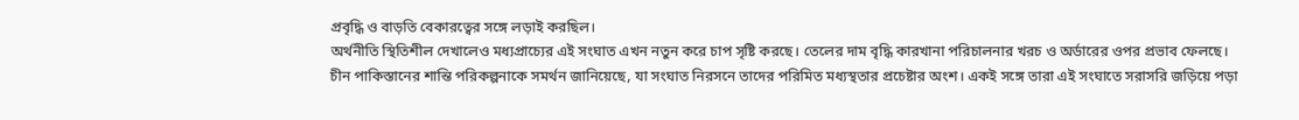প্রবৃদ্ধি ও বাড়তি বেকারত্বের সঙ্গে লড়াই করছিল।
অর্থনীতি স্থিতিশীল দেখালেও মধ্যপ্রাচ্যের এই সংঘাত এখন নতুন করে চাপ সৃষ্টি করছে। তেলের দাম বৃদ্ধি কারখানা পরিচালনার খরচ ও অর্ডারের ওপর প্রভাব ফেলছে।
চীন পাকিস্তানের শান্তি পরিকল্পনাকে সমর্থন জানিয়েছে, যা সংঘাত নিরসনে তাদের পরিমিত মধ্যস্থতার প্রচেষ্টার অংশ। একই সঙ্গে তারা এই সংঘাতে সরাসরি জড়িয়ে পড়া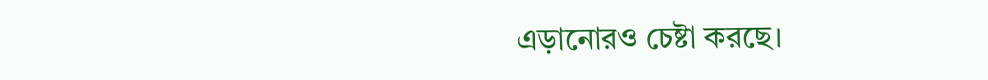এড়ানোরও চেষ্টা করছে।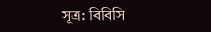সূত্র: বিবিসি